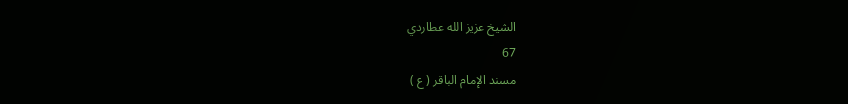الشيخ عزيز الله عطاردي
67
مسند الإمام الباقر ( ع )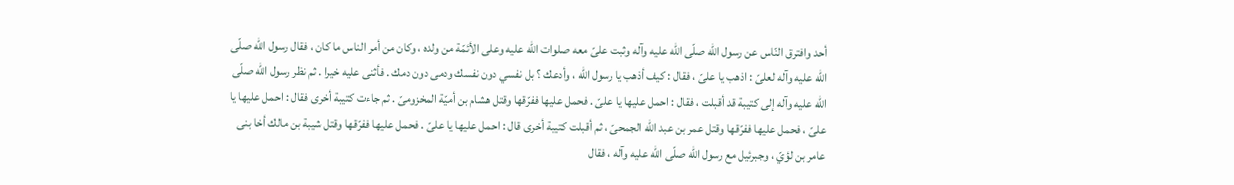أحد وافترق النّاس عن رسول اللّه صلّى اللّه عليه وآله وثبت علىّ معه صلوات اللّه عليه وعلى الأئمّة من ولده ، وكان من أمر الناس ما كان ، فقال رسول اللّه صلّى اللّه عليه وآله لعلىّ : اذهب يا علىّ ، فقال : كيف أذهب يا رسول اللّه ، وأدعك ؟ بل نفسي دون نفسك ودمى دون دمك . فأثنى عليه خيرا . ثم نظر رسول اللّه صلّى اللّه عليه وآله إلى كتيبة قد أقبلت ، فقال : احمل عليها يا علىّ . فحمل عليها ففرّقها وقتل هشام بن أميّة المخزومىّ . ثم جاءت كتيبة أخرى فقال : احمل عليها يا علىّ ، فحمل عليها ففرّقها وقتل عمر بن عبد اللّه الجمحىّ ، ثم أقبلت كتيبة أخرى قال : احمل عليها يا علىّ . فحمل عليها ففرّقها وقتل شيبة بن مالك أخا بنى عامر بن لؤيّ ، وجبرئيل مع رسول اللّه صلّى اللّه عليه وآله ، فقال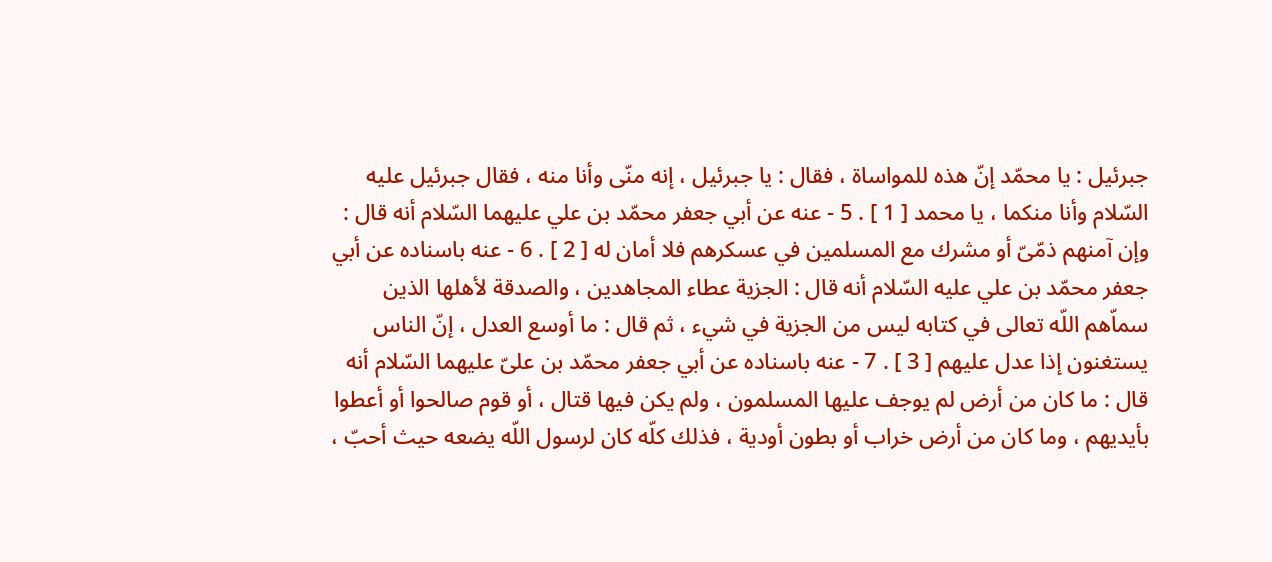جبرئيل : يا محمّد إنّ هذه للمواساة ، فقال : يا جبرئيل ، إنه منّى وأنا منه ، فقال جبرئيل عليه السّلام وأنا منكما ، يا محمد [ 1 ] . 5 - عنه عن أبي جعفر محمّد بن علي عليهما السّلام أنه قال : وإن آمنهم ذمّىّ أو مشرك مع المسلمين في عسكرهم فلا أمان له [ 2 ] . 6 - عنه باسناده عن أبي جعفر محمّد بن علي عليه السّلام أنه قال : الجزية عطاء المجاهدين ، والصدقة لأهلها الذين سماّهم اللّه تعالى في كتابه ليس من الجزية في شيء ، ثم قال : ما أوسع العدل ، إنّ الناس يستغنون إذا عدل عليهم [ 3 ] . 7 - عنه باسناده عن أبي جعفر محمّد بن علىّ عليهما السّلام أنه قال : ما كان من أرض لم يوجف عليها المسلمون ، ولم يكن فيها قتال ، أو قوم صالحوا أو أعطوا بأيديهم ، وما كان من أرض خراب أو بطون أودية ، فذلك كلّه كان لرسول اللّه يضعه حيث أحبّ ،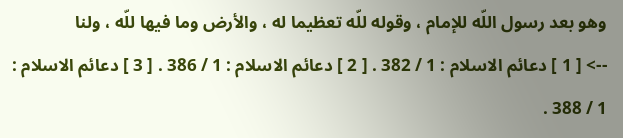وهو بعد رسول اللّه للإمام ، وقوله للّه تعظيما له ، والأرض وما فيها للّه ، ولنا
--> [ 1 ] دعائم الاسلام : 1 / 382 . [ 2 ] دعائم الاسلام : 1 / 386 . [ 3 ] دعائم الاسلام : 1 / 388 .